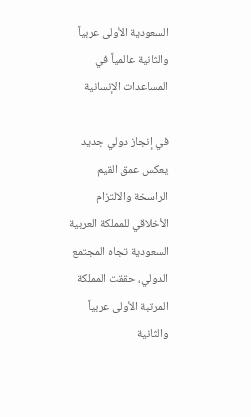السعودية الأولى عربياً والثانية عالمياً في المساعدات الإنسانية

في إنجاز دولي جديد يعكس عمق القيم الراسخة والالتزام الأخلاقي للمملكة العربية السعودية تجاه المجتمع الدولي، حققت المملكة المرتبة الأولى عربياً والثانية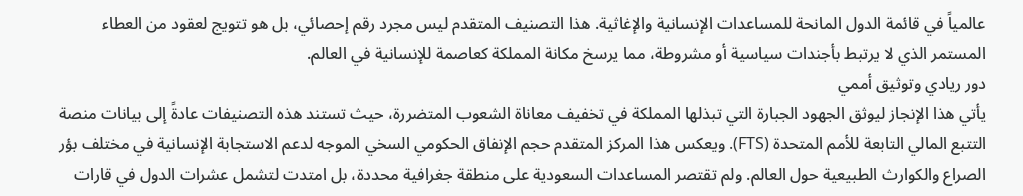عالمياً في قائمة الدول المانحة للمساعدات الإنسانية والإغاثية. هذا التصنيف المتقدم ليس مجرد رقم إحصائي، بل هو تتويج لعقود من العطاء المستمر الذي لا يرتبط بأجندات سياسية أو مشروطة، مما يرسخ مكانة المملكة كعاصمة للإنسانية في العالم.
دور ريادي وتوثيق أممي
يأتي هذا الإنجاز ليوثق الجهود الجبارة التي تبذلها المملكة في تخفيف معاناة الشعوب المتضررة، حيث تستند هذه التصنيفات عادةً إلى بيانات منصة التتبع المالي التابعة للأمم المتحدة (FTS). ويعكس هذا المركز المتقدم حجم الإنفاق الحكومي السخي الموجه لدعم الاستجابة الإنسانية في مختلف بؤر الصراع والكوارث الطبيعية حول العالم. ولم تقتصر المساعدات السعودية على منطقة جغرافية محددة، بل امتدت لتشمل عشرات الدول في قارات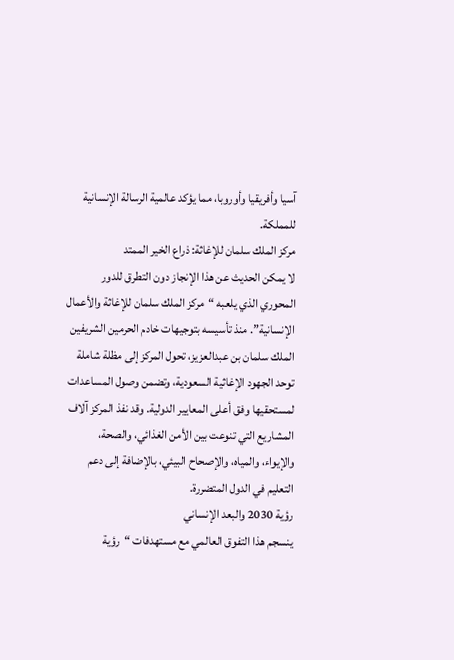آسيا وأفريقيا وأوروبا، مما يؤكد عالمية الرسالة الإنسانية للمملكة.
مركز الملك سلمان للإغاثة: ذراع الخير الممتد
لا يمكن الحديث عن هذا الإنجاز دون التطرق للدور المحوري الذي يلعبه “مركز الملك سلمان للإغاثة والأعمال الإنسانية”. منذ تأسيسه بتوجيهات خادم الحرمين الشريفين الملك سلمان بن عبدالعزيز، تحول المركز إلى مظلة شاملة توحد الجهود الإغاثية السعودية، وتضمن وصول المساعدات لمستحقيها وفق أعلى المعايير الدولية. وقد نفذ المركز آلاف المشاريع التي تنوعت بين الأمن الغذائي، والصحة، والإيواء، والمياه، والإصحاح البيئي، بالإضافة إلى دعم التعليم في الدول المتضررة.
رؤية 2030 والبعد الإنساني
ينسجم هذا التفوق العالمي مع مستهدفات “رؤية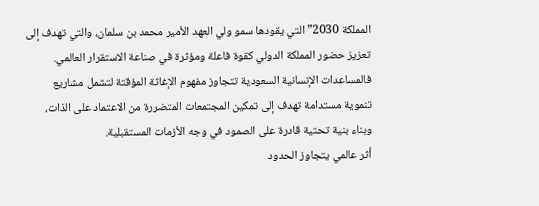المملكة 2030” التي يقودها سمو ولي العهد الأمير محمد بن سلمان، والتي تهدف إلى تعزيز حضور المملكة الدولي كقوة فاعلة ومؤثرة في صناعة الاستقرار العالمي. فالمساعدات الإنسانية السعودية تتجاوز مفهوم الإغاثة المؤقتة لتشمل مشاريع تنموية مستدامة تهدف إلى تمكين المجتمعات المتضررة من الاعتماد على الذات، وبناء بنية تحتية قادرة على الصمود في وجه الأزمات المستقبلية.
أثر عالمي يتجاوز الحدود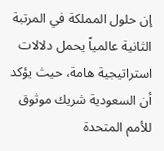إن حلول المملكة في المرتبة الثانية عالمياً يحمل دلالات استراتيجية هامة، حيث يؤكد أن السعودية شريك موثوق للأمم المتحدة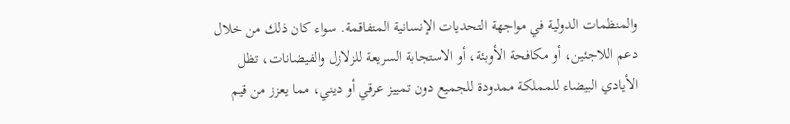والمنظمات الدولية في مواجهة التحديات الإنسانية المتفاقمة. سواء كان ذلك من خلال دعم اللاجئين، أو مكافحة الأوبئة، أو الاستجابة السريعة للزلازل والفيضانات، تظل الأيادي البيضاء للمملكة ممدودة للجميع دون تمييز عرقي أو ديني، مما يعزز من قيم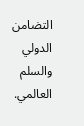التضامن الدولي والسلم العالمي.